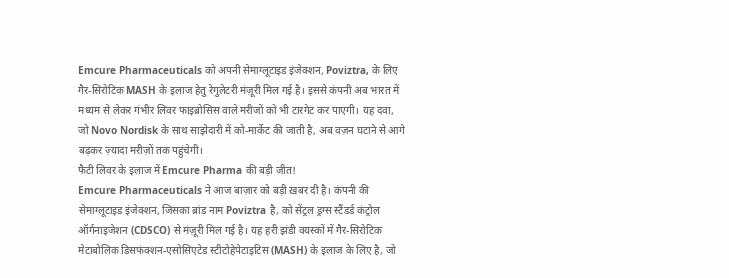Emcure Pharmaceuticals को अपनी सेमाग्लूटाइड इंजेक्शन, Poviztra, के लिए गैर-सिरोटिक MASH के इलाज हेतु रेगुलेटरी मंज़ूरी मिल गई है। इससे कंपनी अब भारत में मध्यम से लेकर गंभीर लिवर फाइब्रोसिस वाले मरीजों को भी टारगेट कर पाएगी। यह दवा, जो Novo Nordisk के साथ साझेदारी में को-मार्केट की जाती है, अब वज़न घटाने से आगे बढ़कर ज़्यादा मरीज़ों तक पहुंचेगी।
फैटी लिवर के इलाज में Emcure Pharma की बड़ी जीत!
Emcure Pharmaceuticals ने आज बाज़ार को बड़ी ख़बर दी है। कंपनी की सेमाग्लूटाइड इंजेक्शन, जिसका ब्रांड नाम Poviztra है, को सेंट्रल ड्रग्स स्टैंडर्ड कंट्रोल ऑर्गनाइजेशन (CDSCO) से मंज़ूरी मिल गई है। यह हरी झंडी वयस्कों में गैर-सिरोटिक मेटाबोलिक डिसफंक्शन-एसोसिएटेड स्टीटोहेपेटाइटिस (MASH) के इलाज के लिए है, जो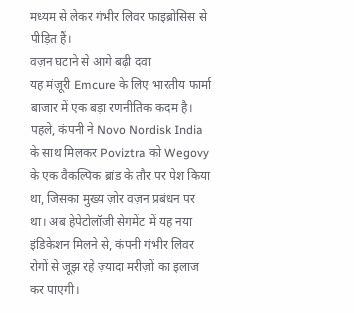मध्यम से लेकर गंभीर लिवर फाइब्रोसिस से पीड़ित हैं।
वज़न घटाने से आगे बढ़ी दवा
यह मंज़ूरी Emcure के लिए भारतीय फार्मा बाजार में एक बड़ा रणनीतिक कदम है। पहले, कंपनी ने Novo Nordisk India के साथ मिलकर Poviztra को Wegovy के एक वैकल्पिक ब्रांड के तौर पर पेश किया था, जिसका मुख्य ज़ोर वज़न प्रबंधन पर था। अब हेपेटोलॉजी सेगमेंट में यह नया इंडिकेशन मिलने से, कंपनी गंभीर लिवर रोगों से जूझ रहे ज़्यादा मरीज़ों का इलाज कर पाएगी।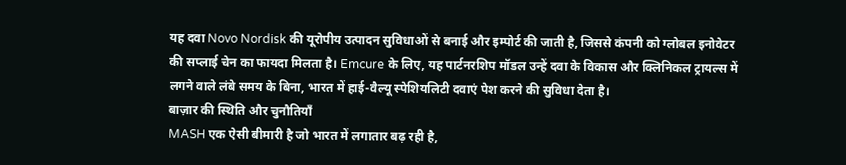यह दवा Novo Nordisk की यूरोपीय उत्पादन सुविधाओं से बनाई और इम्पोर्ट की जाती है, जिससे कंपनी को ग्लोबल इनोवेटर की सप्लाई चेन का फायदा मिलता है। Emcure के लिए, यह पार्टनरशिप मॉडल उन्हें दवा के विकास और क्लिनिकल ट्रायल्स में लगने वाले लंबे समय के बिना, भारत में हाई-वैल्यू स्पेशियलिटी दवाएं पेश करने की सुविधा देता है।
बाज़ार की स्थिति और चुनौतियाँ
MASH एक ऐसी बीमारी है जो भारत में लगातार बढ़ रही है,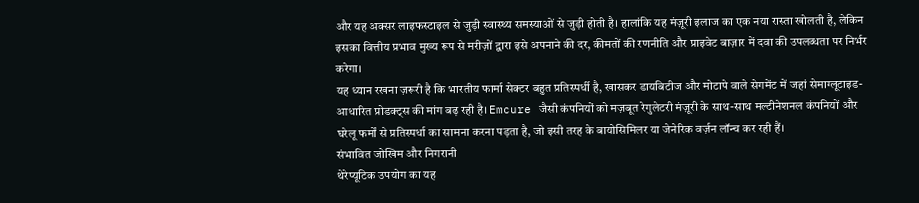और यह अक्सर लाइफस्टाइल से जुड़ी स्वास्थ्य समस्याओं से जुड़ी होती है। हालांकि यह मंज़ूरी इलाज का एक नया रास्ता खोलती है, लेकिन इसका वित्तीय प्रभाव मुख्य रूप से मरीज़ों द्वारा इसे अपनाने की दर, कीमतों की रणनीति और प्राइवेट बाज़ार में दवा की उपलब्धता पर निर्भर करेगा।
यह ध्यान रखना ज़रूरी है कि भारतीय फार्मा सेक्टर बहुत प्रतिस्पर्धी है, खासकर डायबिटीज और मोटापे वाले सेगमेंट में जहां सेमाग्लूटाइड-आधारित प्रोडक्ट्स की मांग बढ़ रही है। Emcure जैसी कंपनियों को मज़बूत रेगुलेटरी मंज़ूरी के साथ-साथ मल्टीनेशनल कंपनियों और घरेलू फर्मों से प्रतिस्पर्धा का सामना करना पड़ता है, जो इसी तरह के बायोसिमिलर या जेनेरिक वर्ज़न लॉन्च कर रही हैं।
संभावित जोखिम और निगरानी
थेरेप्यूटिक उपयोग का यह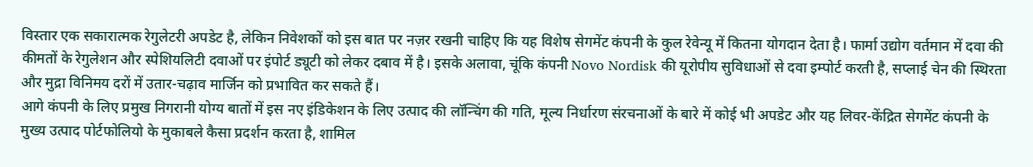विस्तार एक सकारात्मक रेगुलेटरी अपडेट है, लेकिन निवेशकों को इस बात पर नज़र रखनी चाहिए कि यह विशेष सेगमेंट कंपनी के कुल रेवेन्यू में कितना योगदान देता है। फार्मा उद्योग वर्तमान में दवा की कीमतों के रेगुलेशन और स्पेशियलिटी दवाओं पर इंपोर्ट ड्यूटी को लेकर दबाव में है। इसके अलावा, चूंकि कंपनी Novo Nordisk की यूरोपीय सुविधाओं से दवा इम्पोर्ट करती है, सप्लाई चेन की स्थिरता और मुद्रा विनिमय दरों में उतार-चढ़ाव मार्जिन को प्रभावित कर सकते हैं।
आगे कंपनी के लिए प्रमुख निगरानी योग्य बातों में इस नए इंडिकेशन के लिए उत्पाद की लॉन्चिंग की गति, मूल्य निर्धारण संरचनाओं के बारे में कोई भी अपडेट और यह लिवर-केंद्रित सेगमेंट कंपनी के मुख्य उत्पाद पोर्टफोलियो के मुकाबले कैसा प्रदर्शन करता है, शामिल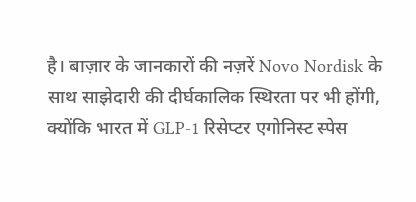है। बाज़ार के जानकारों की नज़रें Novo Nordisk के साथ साझेदारी की दीर्घकालिक स्थिरता पर भी होंगी, क्योंकि भारत में GLP-1 रिसेप्टर एगोनिस्ट स्पेस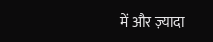में और ज़्यादा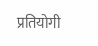प्रतियोगी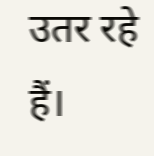उतर रहे हैं।